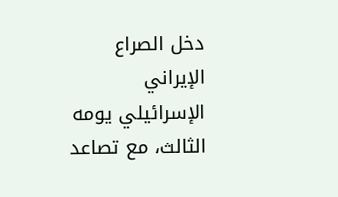دخل الصراع الإيراني الإسرائيلي يومه الثالث، مع تصاعد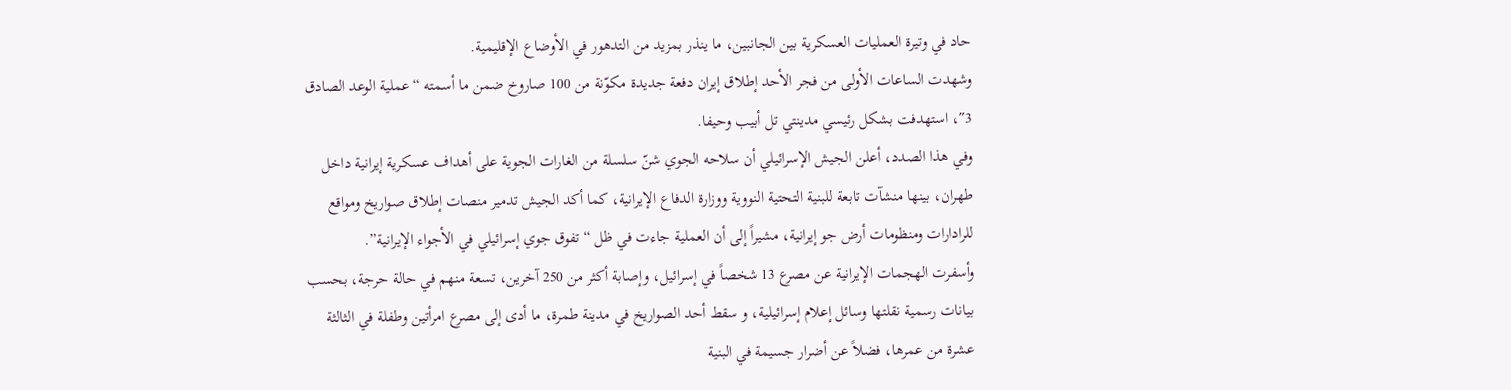حاد في وتيرة العمليات العسكرية بين الجانبين، ما ينذر بمزيد من التدهور في الأوضاع الإقليمية.
وشهدت الساعات الأولى من فجر الأحد إطلاق إيران دفعة جديدة مكوّنة من 100 صاروخ ضمن ما أسمته “عملية الوعد الصادق 3″، استهدفت بشكل رئيسي مدينتي تل أبيب وحيفا.
وفي هذا الصدد، أعلن الجيش الإسرائيلي أن سلاحه الجوي شنّ سلسلة من الغارات الجوية على أهداف عسكرية إيرانية داخل طهران، بينها منشآت تابعة للبنية التحتية النووية ووزارة الدفاع الإيرانية، كما أكد الجيش تدمير منصات إطلاق صواريخ ومواقع للرادارات ومنظومات أرض جو إيرانية، مشيراً إلى أن العملية جاءت في ظل “تفوق جوي إسرائيلي في الأجواء الإيرانية”.
وأسفرت الهجمات الإيرانية عن مصرع 13 شخصاً في إسرائيل، وإصابة أكثر من 250 آخرين، تسعة منهم في حالة حرجة، بحسب بيانات رسمية نقلتها وسائل إعلام إسرائيلية، و سقط أحد الصواريخ في مدينة طمرة، ما أدى إلى مصرع امرأتين وطفلة في الثالثة عشرة من عمرها، فضلاً عن أضرار جسيمة في البنية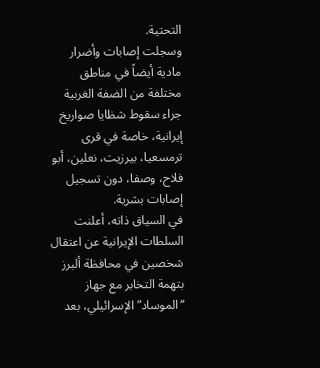التحتية.
وسجلت إصابات وأضرار مادية أيضاً في مناطق مختلفة من الضفة الغربية جراء سقوط شظايا صواريخ إيرانية، خاصة في قرى ترمسعيا، بيرزيت، نعلين، أبو فلاح، وصفا، دون تسجيل إصابات بشرية.
في السياق ذاته، أعلنت السلطات الإيرانية عن اعتقال شخصين في محافظة ألبرز بتهمة التخابر مع جهاز “الموساد” الإسرائيلي، بعد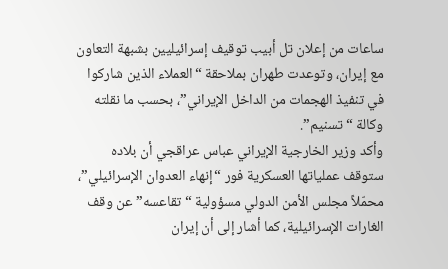ساعات من إعلان تل أبيب توقيف إسرائيليين بشبهة التعاون مع إيران، وتوعدت طهران بملاحقة “العملاء الذين شاركوا في تنفيذ الهجمات من الداخل الإيراني”، بحسب ما نقلته وكالة “تسنيم”.
وأكد وزير الخارجية الإيراني عباس عراقجي أن بلاده ستوقف عملياتها العسكرية فور “إنهاء العدوان الإسرائيلي”، محمّلاً مجلس الأمن الدولي مسؤولية “تقاعسه” عن وقف الغارات الإسرائيلية، كما أشار إلى أن إيران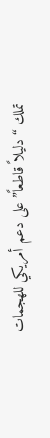تملك “دليلاً قاطعاً” على دعم أمريكي للهجمات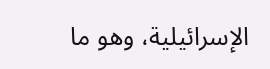الإسرائيلية، وهو ما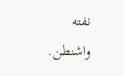نفته واشنطن.